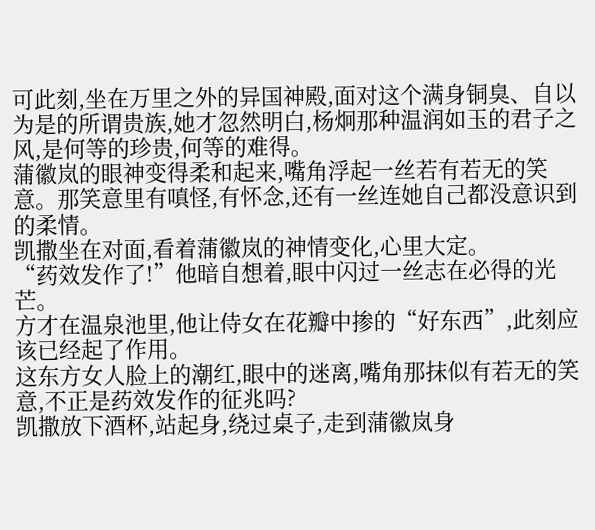可此刻,坐在万里之外的异国神殿,面对这个满身铜臭、自以为是的所谓贵族,她才忽然明白,杨炯那种温润如玉的君子之风,是何等的珍贵,何等的难得。
蒲徽岚的眼神变得柔和起来,嘴角浮起一丝若有若无的笑意。那笑意里有嗔怪,有怀念,还有一丝连她自己都没意识到的柔情。
凯撒坐在对面,看着蒲徽岚的神情变化,心里大定。
“药效发作了!”他暗自想着,眼中闪过一丝志在必得的光芒。
方才在温泉池里,他让侍女在花瓣中掺的“好东西”,此刻应该已经起了作用。
这东方女人脸上的潮红,眼中的迷离,嘴角那抹似有若无的笑意,不正是药效发作的征兆吗?
凯撒放下酒杯,站起身,绕过桌子,走到蒲徽岚身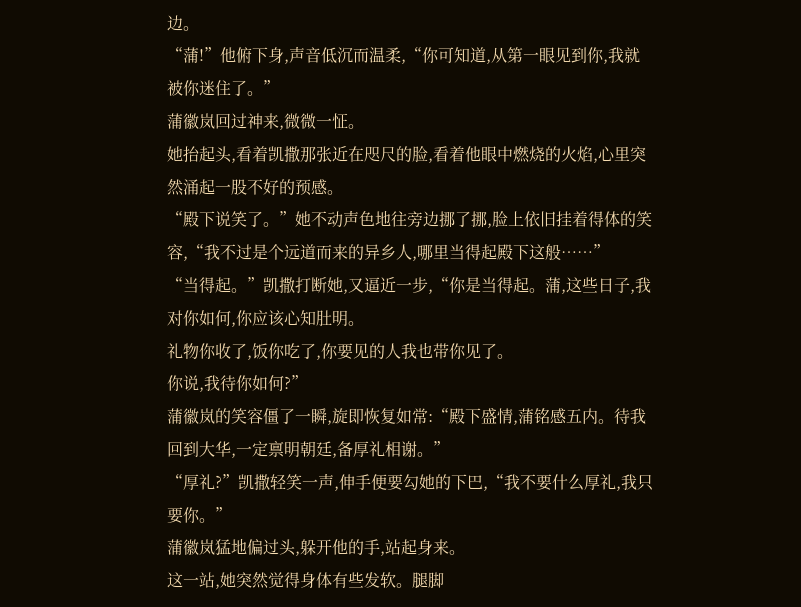边。
“蒲!”他俯下身,声音低沉而温柔,“你可知道,从第一眼见到你,我就被你迷住了。”
蒲徽岚回过神来,微微一怔。
她抬起头,看着凯撒那张近在咫尺的脸,看着他眼中燃烧的火焰,心里突然涌起一股不好的预感。
“殿下说笑了。”她不动声色地往旁边挪了挪,脸上依旧挂着得体的笑容,“我不过是个远道而来的异乡人,哪里当得起殿下这般……”
“当得起。”凯撒打断她,又逼近一步,“你是当得起。蒲,这些日子,我对你如何,你应该心知肚明。
礼物你收了,饭你吃了,你要见的人我也带你见了。
你说,我待你如何?”
蒲徽岚的笑容僵了一瞬,旋即恢复如常:“殿下盛情,蒲铭感五内。待我回到大华,一定禀明朝廷,备厚礼相谢。”
“厚礼?”凯撒轻笑一声,伸手便要勾她的下巴,“我不要什么厚礼,我只要你。”
蒲徽岚猛地偏过头,躲开他的手,站起身来。
这一站,她突然觉得身体有些发软。腿脚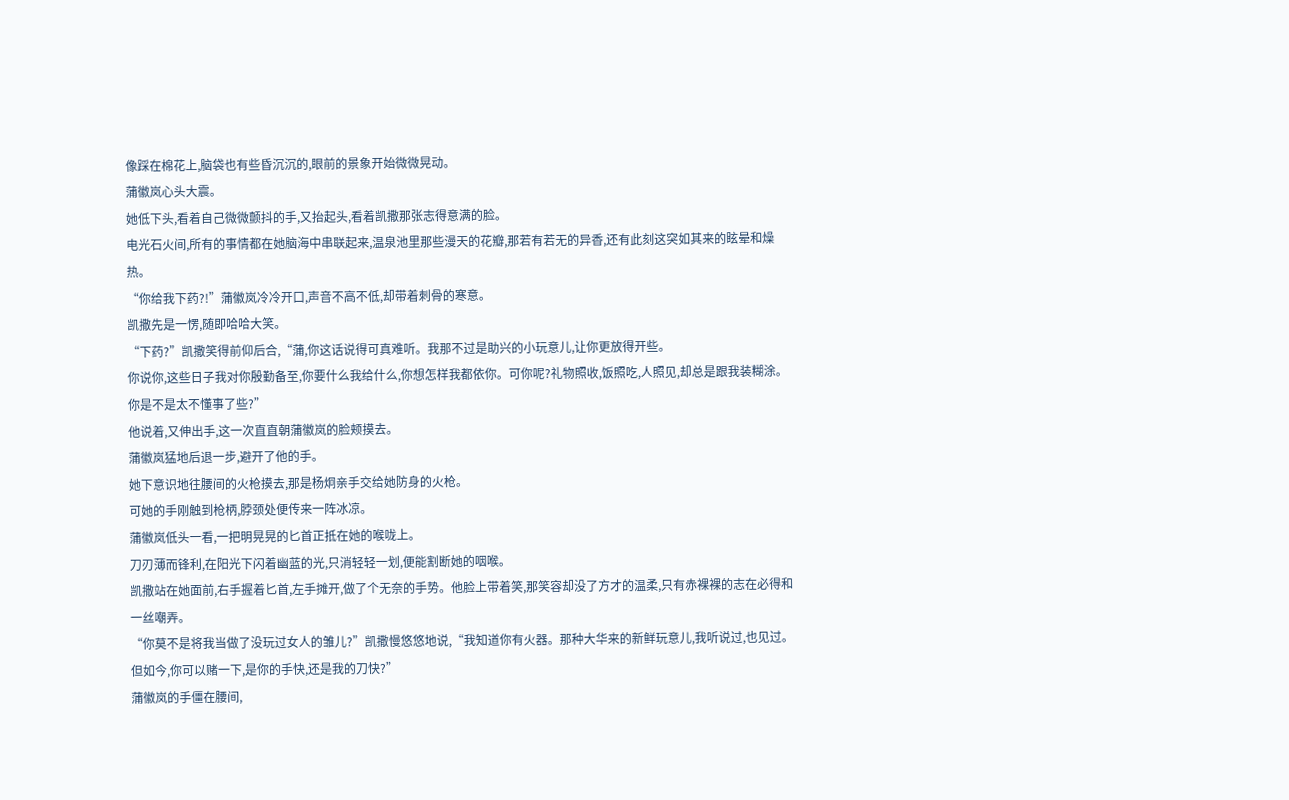像踩在棉花上,脑袋也有些昏沉沉的,眼前的景象开始微微晃动。
蒲徽岚心头大震。
她低下头,看着自己微微颤抖的手,又抬起头,看着凯撒那张志得意满的脸。
电光石火间,所有的事情都在她脑海中串联起来,温泉池里那些漫天的花瓣,那若有若无的异香,还有此刻这突如其来的眩晕和燥热。
“你给我下药?!”蒲徽岚冷冷开口,声音不高不低,却带着刺骨的寒意。
凯撒先是一愣,随即哈哈大笑。
“下药?”凯撒笑得前仰后合,“蒲,你这话说得可真难听。我那不过是助兴的小玩意儿,让你更放得开些。
你说你,这些日子我对你殷勤备至,你要什么我给什么,你想怎样我都依你。可你呢?礼物照收,饭照吃,人照见,却总是跟我装糊涂。你是不是太不懂事了些?”
他说着,又伸出手,这一次直直朝蒲徽岚的脸颊摸去。
蒲徽岚猛地后退一步,避开了他的手。
她下意识地往腰间的火枪摸去,那是杨炯亲手交给她防身的火枪。
可她的手刚触到枪柄,脖颈处便传来一阵冰凉。
蒲徽岚低头一看,一把明晃晃的匕首正抵在她的喉咙上。
刀刃薄而锋利,在阳光下闪着幽蓝的光,只消轻轻一划,便能割断她的咽喉。
凯撒站在她面前,右手握着匕首,左手摊开,做了个无奈的手势。他脸上带着笑,那笑容却没了方才的温柔,只有赤裸裸的志在必得和一丝嘲弄。
“你莫不是将我当做了没玩过女人的雏儿?”凯撒慢悠悠地说,“我知道你有火器。那种大华来的新鲜玩意儿,我听说过,也见过。但如今,你可以赌一下,是你的手快,还是我的刀快?”
蒲徽岚的手僵在腰间,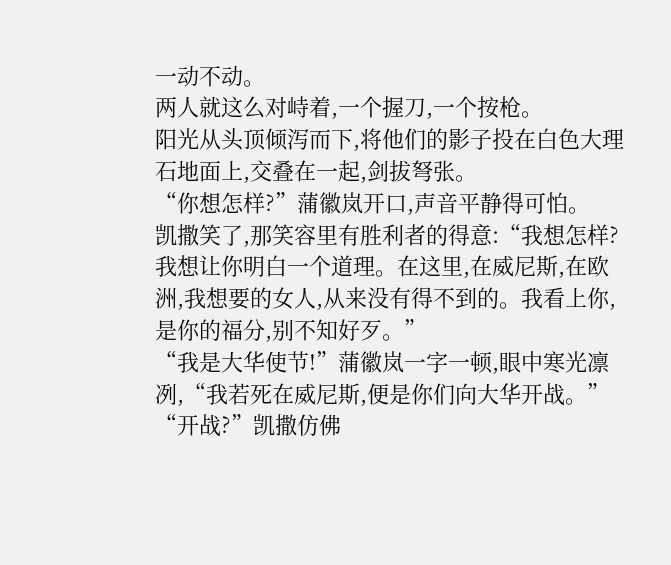一动不动。
两人就这么对峙着,一个握刀,一个按枪。
阳光从头顶倾泻而下,将他们的影子投在白色大理石地面上,交叠在一起,剑拔弩张。
“你想怎样?”蒲徽岚开口,声音平静得可怕。
凯撒笑了,那笑容里有胜利者的得意:“我想怎样?我想让你明白一个道理。在这里,在威尼斯,在欧洲,我想要的女人,从来没有得不到的。我看上你,是你的福分,别不知好歹。”
“我是大华使节!”蒲徽岚一字一顿,眼中寒光凛冽,“我若死在威尼斯,便是你们向大华开战。”
“开战?”凯撒仿佛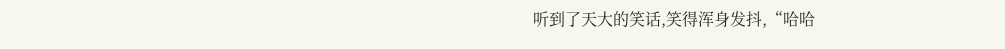听到了天大的笑话,笑得浑身发抖,“哈哈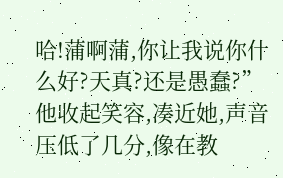哈!蒲啊蒲,你让我说你什么好?天真?还是愚蠢?”
他收起笑容,凑近她,声音压低了几分,像在教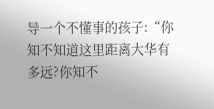导一个不懂事的孩子:“你知不知道这里距离大华有多远?你知不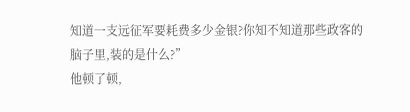知道一支远征军要耗费多少金银?你知不知道那些政客的脑子里,装的是什么?”
他顿了顿,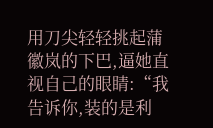用刀尖轻轻挑起蒲徽岚的下巴,逼她直视自己的眼睛:“我告诉你,装的是利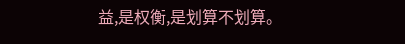益,是权衡,是划算不划算。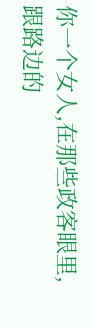你一个女人,在那些政客眼里,跟路边的